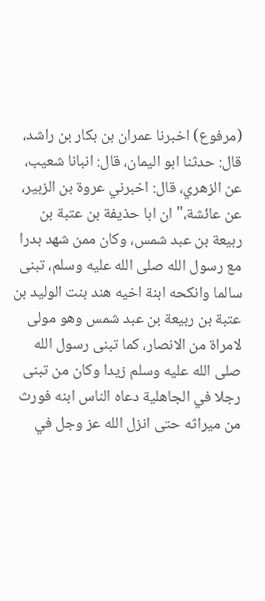(مرفوع) اخبرنا عمران بن بكار بن راشد، قال: حدثنا ابو اليمان، قال: انبانا شعيب، عن الزهري، قال: اخبرني عروة بن الزبير، عن عائشة،" ان ابا حذيفة بن عتبة بن ربيعة بن عبد شمس، وكان ممن شهد بدرا مع رسول الله صلى الله عليه وسلم، تبنى سالما وانكحه ابنة اخيه هند بنت الوليد بن عتبة بن ربيعة بن عبد شمس وهو مولى لامراة من الانصار، كما تبنى رسول الله صلى الله عليه وسلم زيدا وكان من تبنى رجلا في الجاهلية دعاه الناس ابنه فورث من ميراثه حتى انزل الله عز وجل في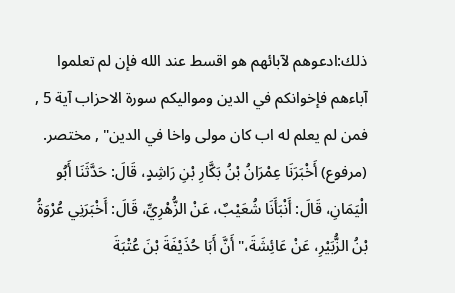ذلك:ادعوهم لآبائهم هو اقسط عند الله فإن لم تعلموا آباءهم فإخوانكم في الدين ومواليكم سورة الاحزاب آية 5 , فمن لم يعلم له اب كان مولى واخا في الدين" , مختصر. (مرفوع) أَخْبَرَنَا عِمْرَانُ بْنُ بَكَّارِ بْنِ رَاشِدٍ، قَالَ: حَدَّثَنَا أَبُو الْيَمَانِ، قَالَ: أَنْبَأَنَا شُعَيْبٌ، عَنْ الزُّهْرِيِّ، قَالَ: أَخْبَرَنِي عُرْوَةُ بْنُ الزُّبَيْرِ، عَنْ عَائِشَةَ،" أَنَّ أَبَا حُذَيْفَةَ بْنَ عُتْبَةَ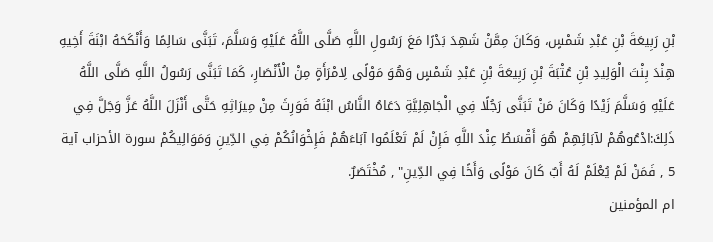بْنِ رَبِيعَةَ بْنِ عَبْدِ شَمْسٍ، وَكَانَ مِمَّنْ شَهِدَ بَدْرًا مَعَ رَسُولِ اللَّهِ صَلَّى اللَّهُ عَلَيْهِ وَسَلَّمَ، تَبَنَّى سَالِمًا وَأَنْكَحَهُ ابْنَةَ أَخِيهِ هِنْدَ بِنْتَ الْوَلِيدِ بْنِ عُتْبَةَ بْنِ رَبِيعَةَ بْنِ عَبْدِ شَمْسٍ وَهُوَ مَوْلًى لِامْرَأَةٍ مِنْ الْأَنْصَارِ، كَمَا تَبَنَّى رَسُولُ اللَّهِ صَلَّى اللَّهُ عَلَيْهِ وَسَلَّمَ زَيْدًا وَكَانَ مَنْ تَبَنَّى رَجُلًا فِي الْجَاهِلِيَّةِ دَعَاهُ النَّاسُ ابْنَهُ فَوَرِثَ مِنْ مِيرَاثِهِ حَتَّى أَنْزَلَ اللَّهُ عَزَّ وَجَلَّ فِي ذَلِكَ:ادْعُوهُمْ لآبَائِهِمْ هُوَ أَقْسَطُ عِنْدَ اللَّهِ فَإِنْ لَمْ تَعْلَمُوا آبَاءَهُمْ فَإِخْوَانُكُمْ فِي الدِّينِ وَمَوَالِيكُمْ سورة الأحزاب آية 5 , فَمَنْ لَمْ يُعْلَمْ لَهُ أَبٌ كَانَ مَوْلًى وَأَخًا فِي الدِّينِ" , مُخْتَصَرٌ.
ام المؤمنین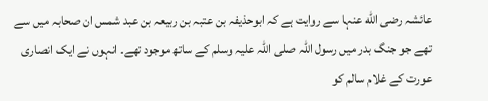عائشہ رضی الله عنہا سے روایت ہے کہ ابوحذیفہ بن عتبہ بن ربیعہ بن عبد شمس ان صحابہ میں سے تھے جو جنگ بدر میں رسول اللہ صلی اللہ علیہ وسلم کے ساتھ موجود تھے۔ انہوں نے ایک انصاری عورت کے غلام سالم کو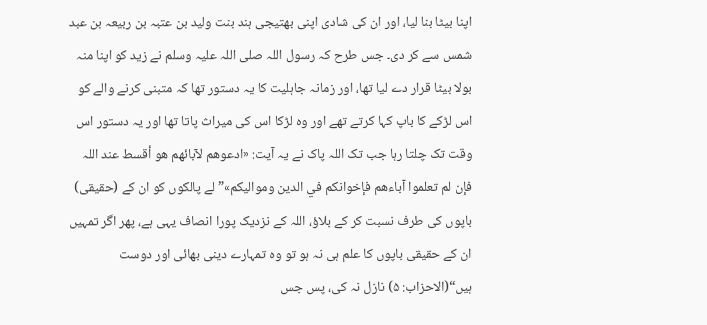اپنا بیٹا بنا لیا، اور ان کی شادی اپنی بھتیجی ہند بنت ولید بن عتبہ بن ربیعہ بن عبد شمس سے کر دی۔ جس طرح کہ رسول اللہ صلی اللہ علیہ وسلم نے زید کو اپنا منہ بولا بیٹا قرار دے لیا تھا، اور زمانہ جاہلیت کا یہ دستور تھا کہ متبنی کرنے والے کو اس لڑکے کا باپ کہا کرتے تھے اور وہ لڑکا اس کی میراث پاتا تھا اور یہ دستور اس وقت تک چلتا رہا جب تک اللہ پاک نے یہ آیت: «ادعوهم لآبائهم هو أقسط عند اللہ فإن لم تعلموا آباءهم فإخوانكم في الدين ومواليكم»”لے پالکوں کو ان کے (حقیقی) باپوں کی طرف نسبت کر کے بلاؤ، اللہ کے نزدیک پورا انصاف یہی ہے، پھر اگر تمہیں ان کے حقیقی باپوں کا علم ہی نہ ہو تو وہ تمہارے دینی بھائی اور دوست ہیں“(الاحزاب: ۵) نازل نہ کی، پس جس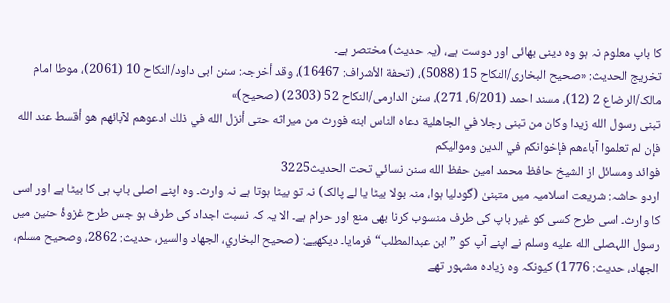کا باپ معلوم نہ ہو وہ دینی بھائی اور دوست ہے، (یہ حدیث) مختصر ہے۔
تخریج الحدیث: «صحیح البخاری/النکاح 15 (5088)، (تحفة الأشراف: 16467)، وقد أخرجہ: سنن ابی داود/النکاح 10 (2061)، موطا امام مالک/الرضاع 2 (12)، مسند احمد (6/201، 271)، سنن الدارمی/النکاح 52 (2303) (صحیح)»
تبنى رسول الله زيدا وكان من تبنى رجلا في الجاهلية دعاه الناس ابنه فورث من ميراثه حتى أنزل الله في ذلك ادعوهم لآبائهم هو أقسط عند الله فإن لم تعلموا آباءهم فإخوانكم في الدين ومواليكم
فوائد ومسائل از الشيخ حافظ محمد امين حفظ الله سنن نسائي تحت الحديث3225
اردو حاشہ: شریعت اسلامیہ میں متبنیٰ (گودلیا ہوا، منہ بولا بیٹا یا لے پالک) نہ تو بیٹا ہوتا ہے نہ وارث۔ وہ اپنے اصلی باپ ہی کا بیٹا ہے اور اسی کا وارث۔ اسی طرح کسی کو غیر باپ کی طرف منسوب کرنا بھی منع اور حرام ہے۔ الا یہ کہ نسبت اجداد کی طرف ہو جس طرح غزوۂ حنین میں رسول اللہصلى الله عليه وسلم نے اپنے آپ کو ”ابن عبدالمطلب“ فرمایا۔ دیکھیے: (صحیح البخاري، الجھاد والسیر، حدیث: 2862، وصحیح مسلم، الجھاد، حدیث: 1776) کیونکہ وہ زیادہ مشہور تھے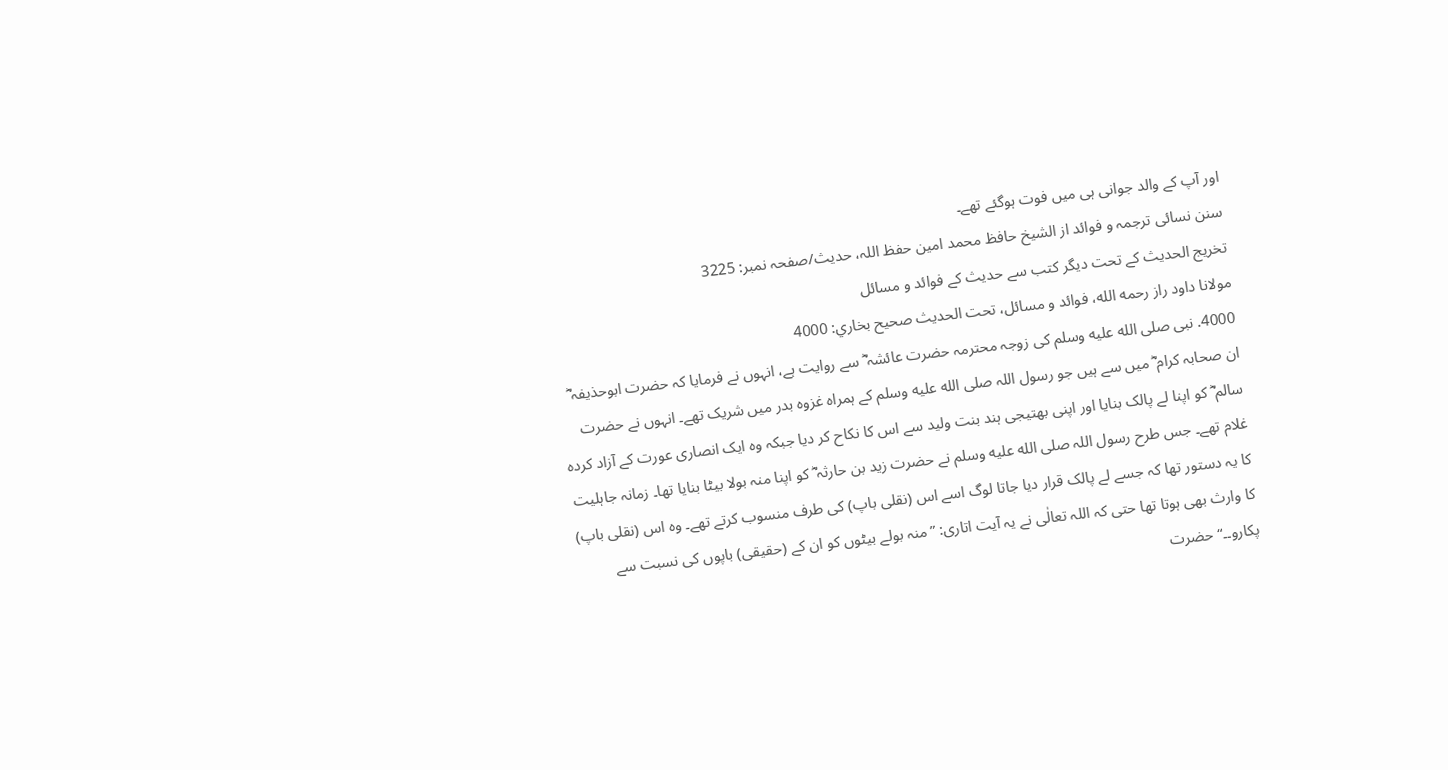اور آپ کے والد جوانی ہی میں فوت ہوگئے تھے۔
سنن نسائی ترجمہ و فوائد از الشیخ حافظ محمد امین حفظ اللہ، حدیث/صفحہ نمبر: 3225
تخریج الحدیث کے تحت دیگر کتب سے حدیث کے فوائد و مسائل
مولانا داود راز رحمه الله، فوائد و مسائل، تحت الحديث صحيح بخاري: 4000
4000. نبی صلى الله عليه وسلم کی زوجہ محترمہ حضرت عائشہ ؓ سے روایت ہے، انہوں نے فرمایا کہ حضرت ابوحذیفہ ؓ ان صحابہ كرام ؓ میں سے ہیں جو رسول اللہ صلى الله عليه وسلم کے ہمراہ غزوہ بدر میں شریک تھے۔ انہوں نے حضرت سالم ؓ کو اپنا لے پالک بنایا اور اپنی بھتیجی ہند بنت ولید سے اس کا نکاح کر دیا جبکہ وہ ایک انصاری عورت کے آزاد کردہ غلام تھے۔ جس طرح رسول اللہ صلى الله عليه وسلم نے حضرت زید بن حارثہ ؓ کو اپنا منہ بولا بیٹا بنایا تھا۔ زمانہ جاہلیت کا یہ دستور تھا کہ جسے لے پالک قرار دیا جاتا لوگ اسے اس (نقلی باپ) کی طرف منسوب کرتے تھے۔ وہ اس (نقلی باپ) کا وارث بھی ہوتا تھا حتی کہ اللہ تعالٰی نے یہ آیت اتاری: ”منہ بولے بیٹوں کو ان کے (حقیقی) باپوں کی نسبت سے پکارو۔۔“ حضرت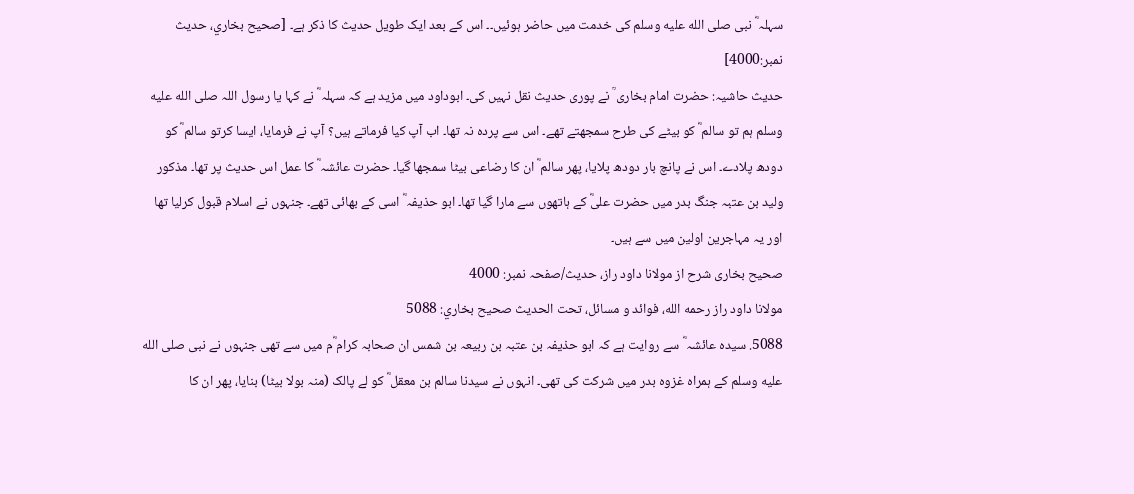سہلہ ؓ نبی صلى الله عليه وسلم کی خدمت میں حاضر ہوئیں۔۔ اس کے بعد ایک طویل حدیث کا ذکر ہے۔ [صحيح بخاري، حديث نمبر:4000]
حدیث حاشیہ: حضرت امام بخاری ؒ نے پوری حدیث نقل نہیں کی۔ ابوداود میں مزید ہے کہ سہلہ ؓ نے کہا یا رسول اللہ صلى الله عليه وسلم ہم تو سالم ؓ کو بیٹے کی طرح سمجھتے تھے۔ اس سے پردہ نہ تھا۔ اب آپ کیا فرماتے ہیں؟ آپ نے فرمایا، ایسا کرتو سالم ؓ کو دودھ پلادے۔ اس نے پانچ بار دودھ پلایا، پھر سالم ؓ ان کا رضاعی بیٹا سمجھا گیا۔ حضرت عائشہ ؓ کا عمل اس حدیث پر تھا۔ مذکور ولید بن عتبہ جنگ بدر میں حضرت علیؓ کے ہاتھوں سے مارا گیا تھا۔ ابو حذیفہ ؓ اسی کے بھائی تھے۔ جنہوں نے اسلام قبول کرلیا تھا اور یہ مہاجرین اولین میں سے ہیں۔
صحیح بخاری شرح از مولانا داود راز، حدیث/صفحہ نمبر: 4000
مولانا داود راز رحمه الله، فوائد و مسائل، تحت الحديث صحيح بخاري: 5088
5088. سیدہ عائشہ ؓ سے روایت ہے کہ ابو حذیفہ بن عتبہ بن ربیعہ بن شمس ان صحابہ کرام ؓم میں سے تھی جنہوں نے نبی صلى الله عليه وسلم کے ہمراہ غزوہ بدر میں شرکت کی تھی۔ انہوں نے سیدنا سالم بن معقل ؓ کو لے پالک (منہ بولا بیٹا) بنایا، پھر ان کا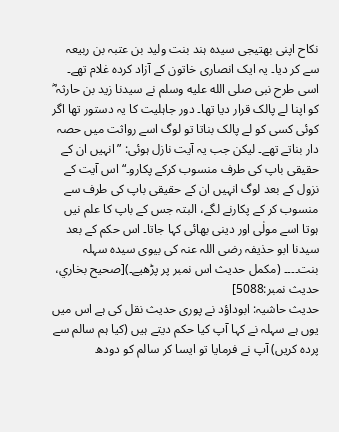نکاح اپنی بھتیجی سیدہ ہند بنت ولید بن عتبہ بن ربیعہ سے کر دیا۔ یہ ایک انصاری خاتون کے آزاد کردہ غلام تھے۔ اسی طرح نبی صلى الله عليه وسلم نے سیدنا زید بن حارثہ ؓ کو اپنا لے پالک قرار دیا تھا۔ دور جاہلیت کا یہ دستور تھا اگر کوئی کسی کو لے پالک بناتا تو لوگ اسے رواثت میں حصہ دار بناتے تھے۔ لیکن جب یہ آیت نازل ہوئی: ”انہیں ان کے حقیقی باپ کی طرف منسوب کرکے پکارو۔“ اس آیت کے نزول کے بعد لوگ انہیں ان کے حقیقی باپ کی طرف سے منسوب کر کے پکارنے لگے، البتہ جس کے باپ کا علم نیں ہوتا اسے مولٰی اور دینی بھائی کہا جاتا۔ اس حکم کے بعد سیدنا ابو حذیفہ رضی اللہ عنہ کی بیوی سیدہ سہلہ بنت۔۔۔۔ (مکمل حدیث اس نمبر پر پڑھیے۔)[صحيح بخاري، حديث نمبر:5088]
حدیث حاشیہ: ابوداؤد نے پوری حدیث نقل کی ہے اس میں یوں ہے سہلہ نے کہا آپ کیا حکم دیتے ہیں (کیا ہم سالم سے پردہ کریں) آپ نے فرمایا تو ایسا کر سالم کو دودھ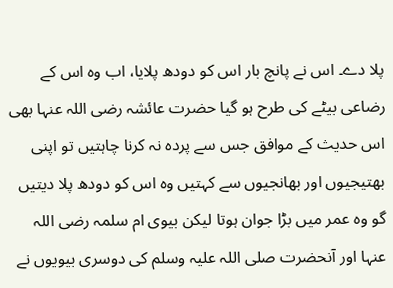پلا دے۔ اس نے پانچ بار اس کو دودھ پلایا، اب وہ اس کے رضاعی بیٹے کی طرح ہو گیا حضرت عائشہ رضی اللہ عنہا بھی اس حدیث کے موافق جس سے پردہ نہ کرنا چاہتیں تو اپنی بھتیجیوں اور بھانجیوں سے کہتیں وہ اس کو دودھ پلا دیتیں گو وہ عمر میں بڑا جوان ہوتا لیکن بیوی ام سلمہ رضی اللہ عنہا اور آنحضرت صلی اللہ علیہ وسلم کی دوسری بیویوں نے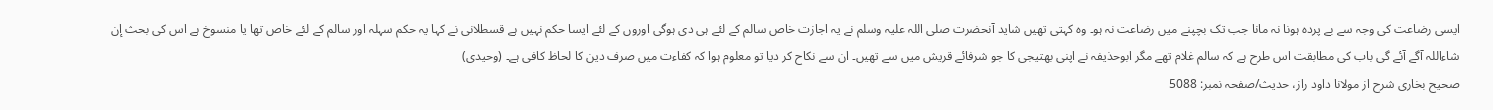ایسی رضاعت کی وجہ سے بے پردہ ہونا نہ مانا جب تک بچپنے میں رضاعت نہ ہو۔ وہ کہتی تھیں شاید آنحضرت صلی اللہ علیہ وسلم نے یہ اجازت خاص سالم کے لئے ہی دی ہوگی اوروں کے لئے ایسا حکم نہیں ہے قسطلانی نے کہا یہ حکم سہلہ اور سالم کے لئے خاص تھا یا منسوخ ہے اس کی بحث إن شاءاللہ آگے آئے گی باب کی مطابقت اس طرح ہے کہ سالم غلام تھے مگر ابوحذیفہ نے اپنی بھتیجی کا جو شرفائے قریش میں سے تھیں۔ ان سے نکاح کر دیا تو معلوم ہوا کہ کفاءت میں صرف دین کا لحاظ کافی ہے۔ (وحیدی)
صحیح بخاری شرح از مولانا داود راز، حدیث/صفحہ نمبر: 5088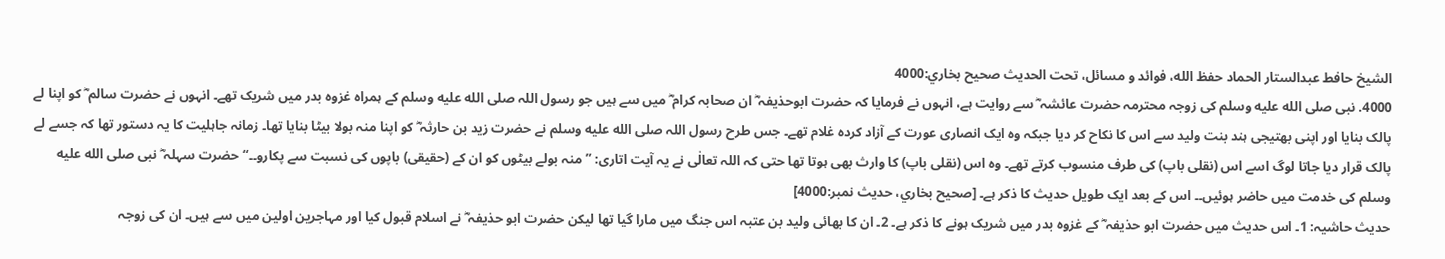الشيخ حافط عبدالستار الحماد حفظ الله، فوائد و مسائل، تحت الحديث صحيح بخاري:4000
4000. نبی صلى الله عليه وسلم کی زوجہ محترمہ حضرت عائشہ ؓ سے روایت ہے، انہوں نے فرمایا کہ حضرت ابوحذیفہ ؓ ان صحابہ كرام ؓ میں سے ہیں جو رسول اللہ صلى الله عليه وسلم کے ہمراہ غزوہ بدر میں شریک تھے۔ انہوں نے حضرت سالم ؓ کو اپنا لے پالک بنایا اور اپنی بھتیجی ہند بنت ولید سے اس کا نکاح کر دیا جبکہ وہ ایک انصاری عورت کے آزاد کردہ غلام تھے۔ جس طرح رسول اللہ صلى الله عليه وسلم نے حضرت زید بن حارثہ ؓ کو اپنا منہ بولا بیٹا بنایا تھا۔ زمانہ جاہلیت کا یہ دستور تھا کہ جسے لے پالک قرار دیا جاتا لوگ اسے اس (نقلی باپ) کی طرف منسوب کرتے تھے۔ وہ اس (نقلی باپ) کا وارث بھی ہوتا تھا حتی کہ اللہ تعالٰی نے یہ آیت اتاری: ”منہ بولے بیٹوں کو ان کے (حقیقی) باپوں کی نسبت سے پکارو۔۔“ حضرت سہلہ ؓ نبی صلى الله عليه وسلم کی خدمت میں حاضر ہوئیں۔۔ اس کے بعد ایک طویل حدیث کا ذکر ہے۔ [صحيح بخاري، حديث نمبر:4000]
حدیث حاشیہ: 1۔ اس حدیث میں حضرت ابو حذیفہ ؓ کے غزوہ بدر میں شریک ہونے کا ذکر ہے۔ 2۔ ان کا بھائی ولید بن عتبہ اس جنگ میں مارا گیا تھا لیکن حضرت ابو حذیفہ ؓ نے اسلام قبول کیا اور مہاجرین اولین میں سے ہیں۔ ان کی زوجہ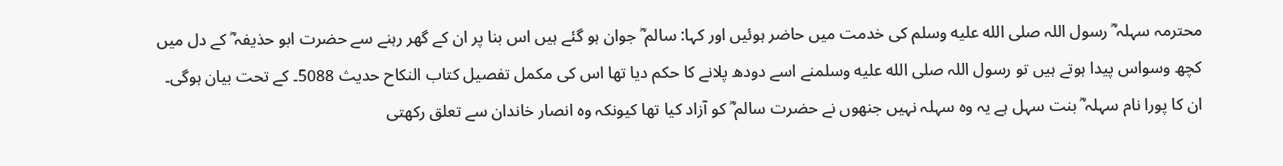محترمہ سہلہ ؓ رسول اللہ صلى الله عليه وسلم کی خدمت میں حاضر ہوئیں اور کہا: سالم ؓ جوان ہو گئے ہیں اس بنا پر ان کے گھر رہنے سے حضرت ابو حذیفہ ؓ کے دل میں کچھ وسواس پیدا ہوتے ہیں تو رسول اللہ صلى الله عليه وسلمنے اسے دودھ پلانے کا حکم دیا تھا اس کی مکمل تفصیل کتاب النکاح حدیث 5088۔ کے تحت بیان ہوگی۔ ان کا پورا نام سہلہ ؓ بنت سہل ہے یہ وہ سہلہ نہیں جنھوں نے حضرت سالم ؓ کو آزاد کیا تھا کیونکہ وہ انصار خاندان سے تعلق رکھتی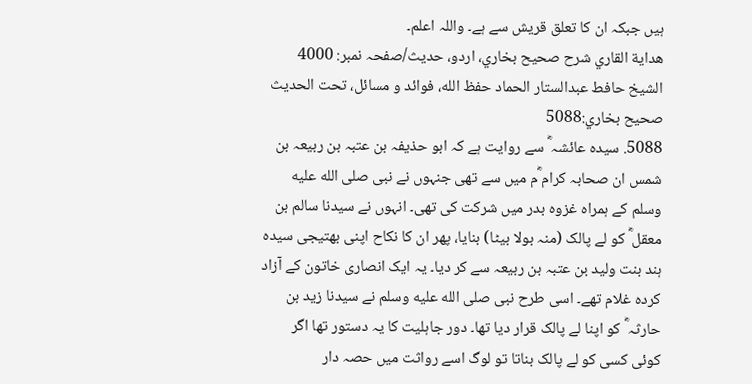ہیں جبکہ ان کا تعلق قریش سے ہے۔ واللہ اعلم۔
هداية القاري شرح صحيح بخاري، اردو، حدیث/صفحہ نمبر: 4000
الشيخ حافط عبدالستار الحماد حفظ الله، فوائد و مسائل، تحت الحديث صحيح بخاري:5088
5088. سیدہ عائشہ ؓ سے روایت ہے کہ ابو حذیفہ بن عتبہ بن ربیعہ بن شمس ان صحابہ کرام ؓم میں سے تھی جنہوں نے نبی صلى الله عليه وسلم کے ہمراہ غزوہ بدر میں شرکت کی تھی۔ انہوں نے سیدنا سالم بن معقل ؓ کو لے پالک (منہ بولا بیٹا) بنایا، پھر ان کا نکاح اپنی بھتیجی سیدہ ہند بنت ولید بن عتبہ بن ربیعہ سے کر دیا۔ یہ ایک انصاری خاتون کے آزاد کردہ غلام تھے۔ اسی طرح نبی صلى الله عليه وسلم نے سیدنا زید بن حارثہ ؓ کو اپنا لے پالک قرار دیا تھا۔ دور جاہلیت کا یہ دستور تھا اگر کوئی کسی کو لے پالک بناتا تو لوگ اسے رواثت میں حصہ دار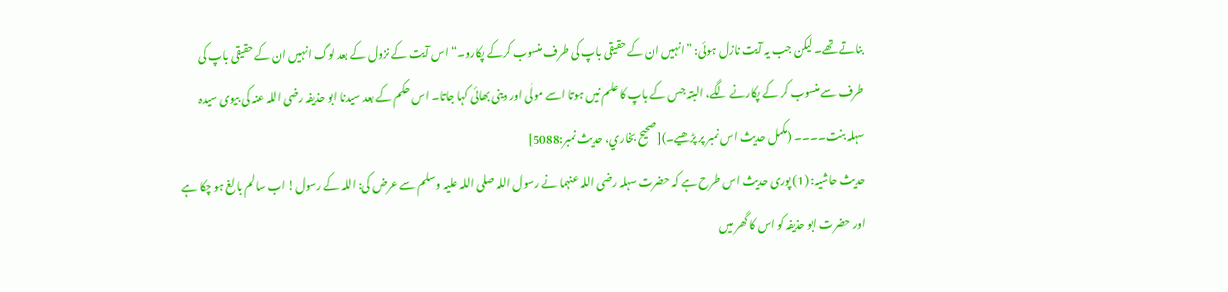بناتے تھے۔ لیکن جب یہ آیت نازل ہوئی: ”انہیں ان کے حقیقی باپ کی طرف منسوب کرکے پکارو۔“ اس آیت کے نزول کے بعد لوگ انہیں ان کے حقیقی باپ کی طرف سے منسوب کر کے پکارنے لگے، البتہ جس کے باپ کا علم نیں ہوتا اسے مولٰی اور دینی بھائی کہا جاتا۔ اس حکم کے بعد سیدنا ابو حذیفہ رضی اللہ عنہ کی بیوی سیدہ سہلہ بنت۔۔۔۔ (مکمل حدیث اس نمبر پر پڑھیے۔)[صحيح بخاري، حديث نمبر:5088]
حدیث حاشیہ: (1) پوری حدیث اس طرح ہے کہ حضرت سہلہ رضی اللہ عنہما نے رسول اللہ صلی اللہ علیہ وسلم سے عرض کی: اللہ کے رسول! اب سالم بالغ ہو چکا ہے اور حضرت ابو حذیفہ کو اس کا گھر میں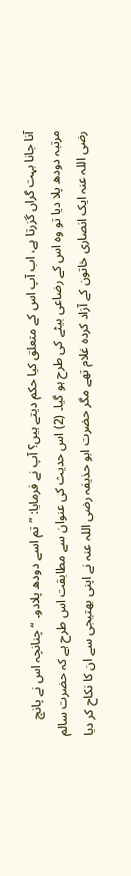آنا جانا بہت گراں گزرتا ہے، اب آپ اس کے متعلق کیا حکم دیتے ہیں؟ آپ نے فرمایا: ”تم اسے دودھ پلادو۔ “ چنانچہ اس نے پانچ مرتبہ دودھ پلا دیا تو وہ اس کے رضاعی بیٹے کی طرح ہو گیا۔ (2) اس حدیث کی عنوان سے مطابقت اس طرح ہے کہ حضرت سالم رضی اللہ عنہ ایک انصاری خاتون کے آزاد کردہ غلام تھے مگر حضرت ابو حذیفہ رضی اللہ عنہ نے اپنی بھتیجی سے ان کا نکاح کر دیا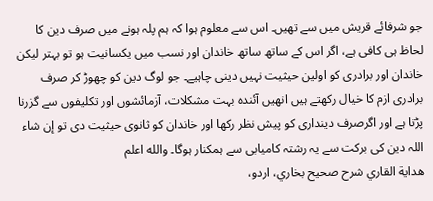جو شرفائے قریش میں سے تھیں۔ اس سے معلوم ہوا کہ ہم پلہ ہونے میں صرف دین کا لحاظ ہی کافی ہے، اگر اس کے ساتھ ساتھ خاندان اور نسب میں یکسانیت ہو تو بہتر لیکن خاندان اور برادری کو اولین حیثیت نہیں دینی چاہیے۔ جو لوگ دین کو چھوڑ کر صرف برادری ازم کا خیال رکھتے ہیں انھیں آئندہ بہت مشکلات، آزمائشوں اور تکلیفوں سے گزرنا پڑتا ہے اور اگرصرف دینداری کو پیش نظر رکھا اور خاندان کو ثانوی حیثیت دی تو إن شاء اللہ دین کی برکت سے یہ رشتہ کامیابی سے ہمکنار ہوگا۔ والله اعلم
هداية القاري شرح صحيح بخاري، اردو،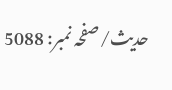حدیث/صفحہ نمبر: 5088